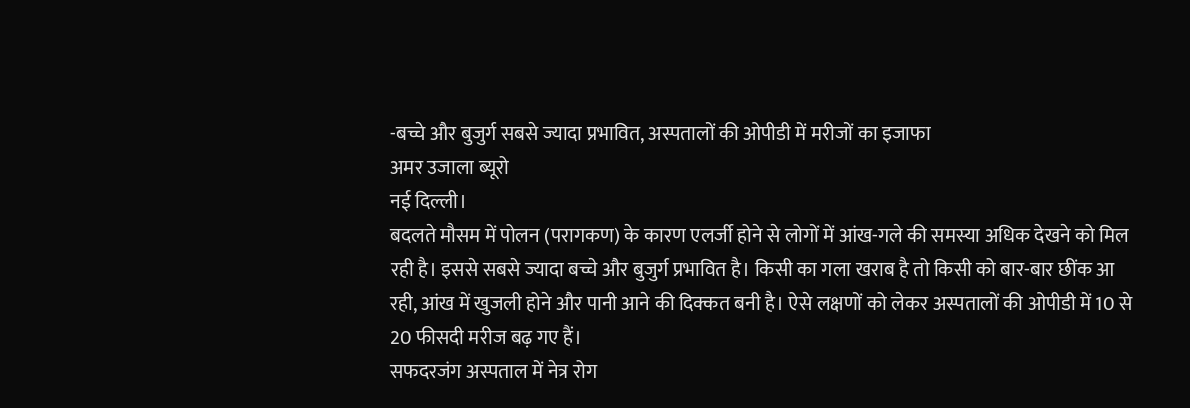-बच्चे और बुजुर्ग सबसे ज्यादा प्रभावित, अस्पतालों की ओपीडी में मरीजों का इजाफा
अमर उजाला ब्यूरो
नई दिल्ली।
बदलते मौसम में पोलन (परागकण) के कारण एलर्जी होने से लोगों में आंख-गले की समस्या अधिक देखने को मिल रही है। इससे सबसे ज्यादा बच्चे और बुजुर्ग प्रभावित है। किसी का गला खराब है तो किसी को बार-बार छींक आ रही, आंख में खुजली होने और पानी आने की दिक्कत बनी है। ऐसे लक्षणों को लेकर अस्पतालों की ओपीडी में 10 से 20 फीसदी मरीज बढ़ गए हैं।
सफदरजंग अस्पताल में नेत्र रोग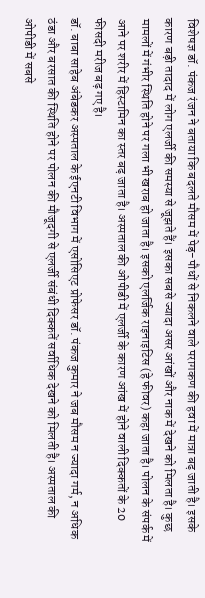विशेषज्ञ डॉ. पंकज रंजन ने बताया कि बदलते मौसम में पेड़-पौधों से निकलने वाले परागकण की हवा में मात्रा बढ़ जाती है। इसके कारण बड़ी तादाद में लोग एलर्जी की समस्या से जूझते हैं। इसका सबसे ज्यादा असर आंखों और नाक में देखने को मिलता है। कुछ मामलों में गंभीर स्थिति होने पर गला भी खराब हो जाता है। इसको एलर्जिक राइनाइटिस (हे फीवर) कहा जाता है। पोलन के संपर्क में आने पर शरीर में हिस्टामिन का स्तर बढ़ जाता है। अस्पताल की ओपीडी में एलर्जी के कारण आंख में होने वाली दिक्कतों के 20 फीसदी मरीज बढ़ गए है।
डॉ. बाबा साहेब अंबेडकर अस्पताल के ईएनटी विभाग में एसोसिएट प्रोफेसर डॉ. पंकज कुमार ने जब मौसम न ज्यादा गर्म, न अधिक ठंडा और बरसात की स्थिति होने पर पोलन की मौजूदगी से एलर्जी संबंधी दिक्कतें सर्वाधिक देखने को मिलती है। अस्पताल की ओपीडी में सबसे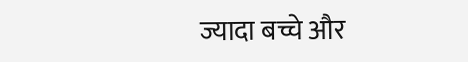ज्यादा बच्चे और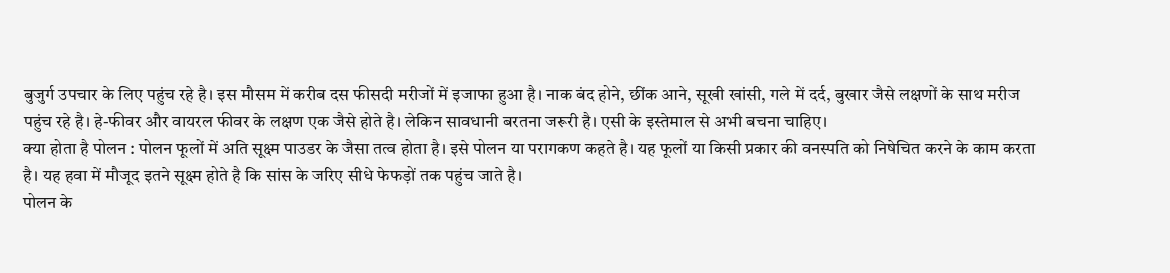बुजुर्ग उपचार के लिए पहुंच रहे है। इस मौसम में करीब दस फीसदी मरीजों में इजाफा हुआ है। नाक बंद होने, छींक आने, सूखी खांसी, गले में दर्द, बुखार जैसे लक्षणों के साथ मरीज पहुंच रहे है। हे-फीवर और वायरल फीवर के लक्षण एक जैसे होते है। लेकिन सावधानी बरतना जरूरी है। एसी के इस्तेमाल से अभी बचना चाहिए।
क्या होता है पोलन : पोलन फूलों में अति सूक्ष्म पाउडर के जैसा तत्व होता है। इसे पोलन या परागकण कहते है। यह फूलों या किसी प्रकार की वनस्पति को निषेचित करने के काम करता है। यह हवा में मौजूद इतने सूक्ष्म होते है कि सांस के जरिए सीधे फेफड़ों तक पहुंच जाते है।
पोलन के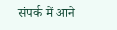संपर्क में आने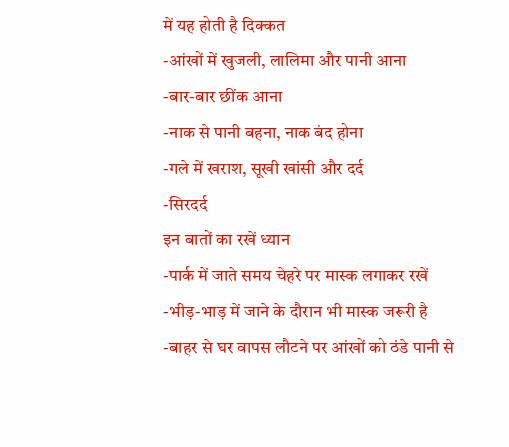में यह होती है दिक्कत
-आंखों में खुजली, लालिमा और पानी आना
-बार-बार छींक आना
-नाक से पानी बहना, नाक बंद होना
-गले में खराश, सूखी खांसी और दर्द
-सिरदर्द
इन बातों का रखें ध्यान
-पार्क में जाते समय चेहरे पर मास्क लगाकर रखें
-भीड़-भाड़ में जाने के दौरान भी मास्क जरूरी है
-बाहर से घर वापस लौटने पर आंखों को ठंडे पानी से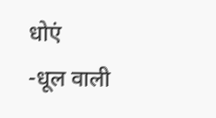धोएं
-धूल वाली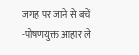जगह पर जाने से बचें
-पोषणयुक्त आहार ले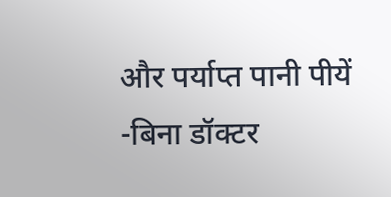और पर्याप्त पानी पीयें
-बिना डॉक्टर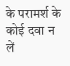के परामर्श के कोई दवा न लें